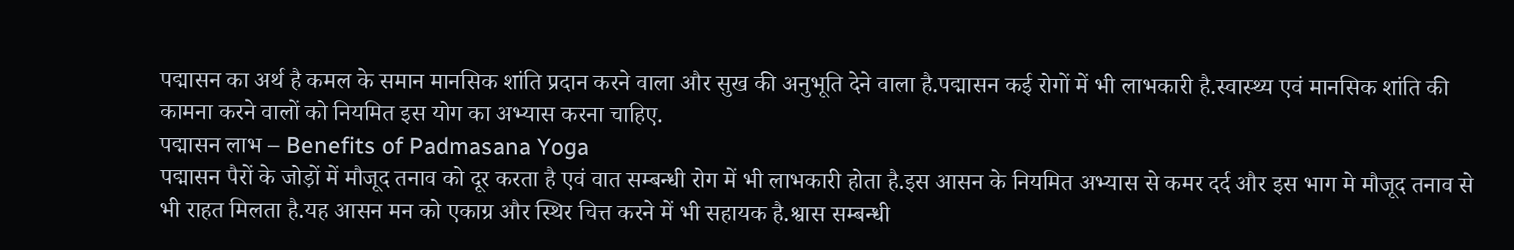पद्मासन का अर्थ है कमल के समान मानसिक शांति प्रदान करने वाला और सुख की अनुभूति देने वाला है.पद्मासन कई रोगों में भी लाभकारी है.स्वास्थ्य एवं मानसिक शांति की कामना करने वालों को नियमित इस योग का अभ्यास करना चाहिए.
पद्मासन लाभ – Benefits of Padmasana Yoga
पद्मासन पैरों के जोड़ों में मौजूद तनाव को दूर करता है एवं वात सम्बन्धी रोग में भी लाभकारी होता है.इस आसन के नियमित अभ्यास से कमर दर्द और इस भाग मे मौजूद तनाव से भी राहत मिलता है.यह आसन मन को एकाग्र और स्थिर चित्त करने में भी सहायक है.श्वास सम्बन्धी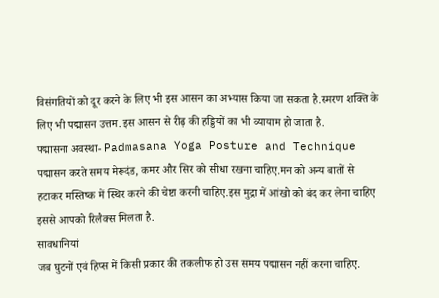विसंगतियों को दूर करने के लिए भी इस आसन का अभ्यास किया जा सकता है.स्मरण शक्ति के लिए भी पद्मासन उत्तम.इस आसन से रीढ़ की हड्डियों का भी व्यायाम हो जाता है.
पद्मासना अवस्था- Padmasana Yoga Posture and Technique
पद्मासन करते समय मेरूदंड, कमर और सिर को सीधा रखना चाहिए.मन को अन्य बातों से हटाकर मस्तिष्क में स्थिर करने की चेष्टा करनी चाहिए.इस मुद्रा में आंखो को बंद कर लेना चाहिए इससे आपको रिलैक्स मिलता है.
सावधानियां
जब घुटनों एवं हिप्स में किसी प्रकार की तकलीफ हो उस समय पद्मासन नहीं करना चाहिए.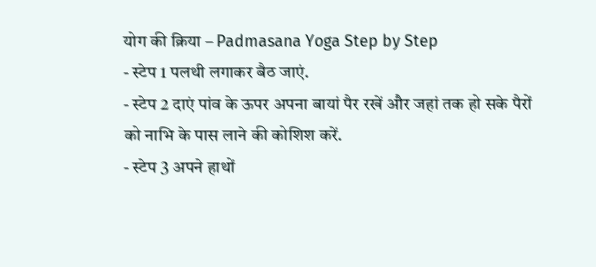योग की क्रिया – Padmasana Yoga Step by Step
- स्टेप 1 पलथी लगाकर बैठ जाएं.
- स्टेप 2 दाएं पांव के ऊपर अपना बायां पैर रखें और जहां तक हो सके पैरों को नाभि के पास लाने की कोशिश करें.
- स्टेप 3 अपने हाथों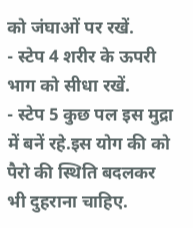को जंघाओं पर रखें.
- स्टेप 4 शरीर के ऊपरी भाग को सीधा रखें.
- स्टेप 5 कुछ पल इस मुद्रा में बनें रहे.इस योग की को पैरो की स्थिति बदलकर भी दुहराना चाहिए.